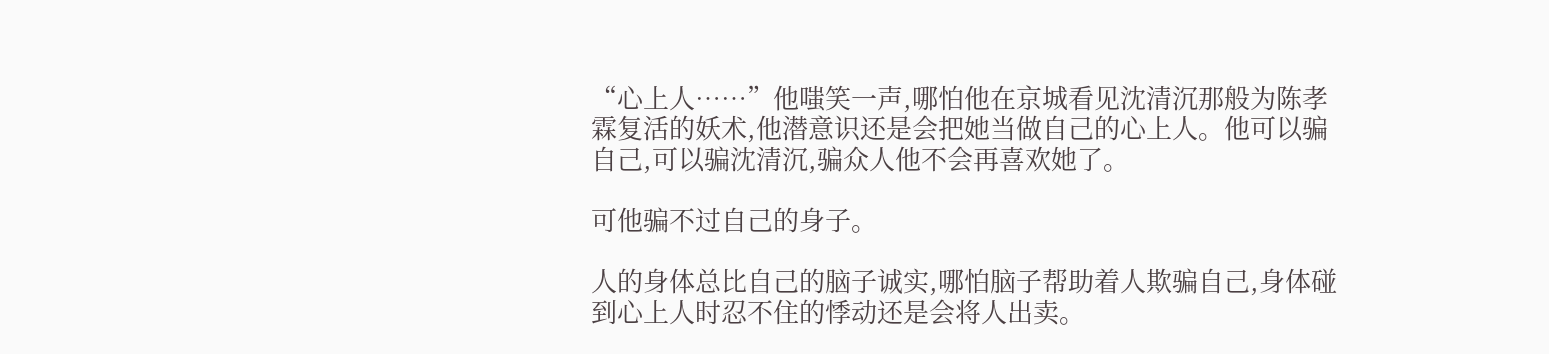“心上人……”他嗤笑一声,哪怕他在京城看见沈清沉那般为陈孝霖复活的妖术,他潜意识还是会把她当做自己的心上人。他可以骗自己,可以骗沈清沉,骗众人他不会再喜欢她了。

可他骗不过自己的身子。

人的身体总比自己的脑子诚实,哪怕脑子帮助着人欺骗自己,身体碰到心上人时忍不住的悸动还是会将人出卖。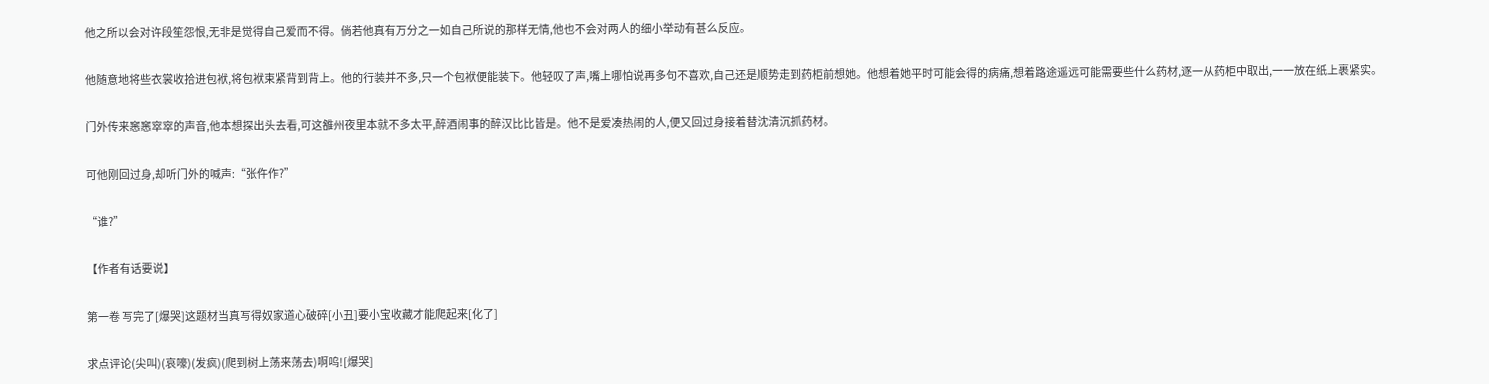他之所以会对许段笙怨恨,无非是觉得自己爱而不得。倘若他真有万分之一如自己所说的那样无情,他也不会对两人的细小举动有甚么反应。

他随意地将些衣裳收拾进包袱,将包袱束紧背到背上。他的行装并不多,只一个包袱便能装下。他轻叹了声,嘴上哪怕说再多句不喜欢,自己还是顺势走到药柜前想她。他想着她平时可能会得的病痛,想着路途遥远可能需要些什么药材,逐一从药柜中取出,一一放在纸上裹紧实。

门外传来窸窸窣窣的声音,他本想探出头去看,可这雒州夜里本就不多太平,醉酒闹事的醉汉比比皆是。他不是爱凑热闹的人,便又回过身接着替沈清沉抓药材。

可他刚回过身,却听门外的喊声:“张仵作?”

“谁?”

【作者有话要说】

第一卷 写完了[爆哭]这题材当真写得奴家道心破碎[小丑]要小宝收藏才能爬起来[化了]

求点评论(尖叫)(哀嚎)(发疯)(爬到树上荡来荡去)啊呜![爆哭]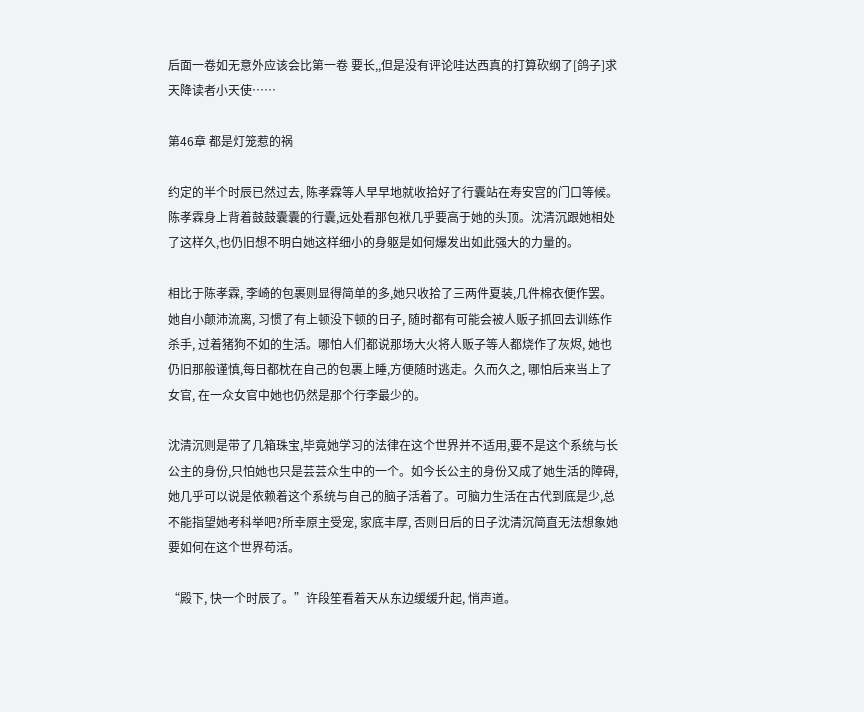后面一卷如无意外应该会比第一卷 要长,,但是没有评论哇达西真的打算砍纲了[鸽子]求天降读者小天使……

第46章 都是灯笼惹的祸

约定的半个时辰已然过去, 陈孝霖等人早早地就收拾好了行囊站在寿安宫的门口等候。陈孝霖身上背着鼓鼓囊囊的行囊,远处看那包袱几乎要高于她的头顶。沈清沉跟她相处了这样久,也仍旧想不明白她这样细小的身躯是如何爆发出如此强大的力量的。

相比于陈孝霖, 李崎的包裹则显得简单的多,她只收拾了三两件夏装,几件棉衣便作罢。她自小颠沛流离, 习惯了有上顿没下顿的日子, 随时都有可能会被人贩子抓回去训练作杀手, 过着猪狗不如的生活。哪怕人们都说那场大火将人贩子等人都烧作了灰烬, 她也仍旧那般谨慎,每日都枕在自己的包裹上睡,方便随时逃走。久而久之, 哪怕后来当上了女官, 在一众女官中她也仍然是那个行李最少的。

沈清沉则是带了几箱珠宝,毕竟她学习的法律在这个世界并不适用,要不是这个系统与长公主的身份,只怕她也只是芸芸众生中的一个。如今长公主的身份又成了她生活的障碍, 她几乎可以说是依赖着这个系统与自己的脑子活着了。可脑力生活在古代到底是少,总不能指望她考科举吧?所幸原主受宠, 家底丰厚, 否则日后的日子沈清沉简直无法想象她要如何在这个世界苟活。

“殿下, 快一个时辰了。”许段笙看着天从东边缓缓升起, 悄声道。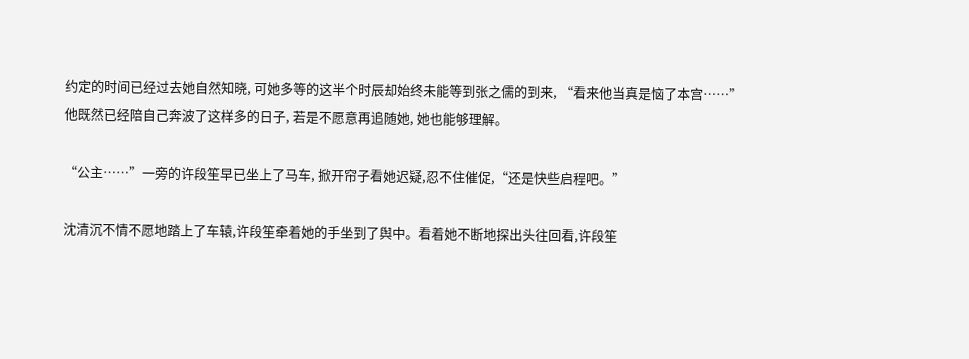约定的时间已经过去她自然知晓, 可她多等的这半个时辰却始终未能等到张之儒的到来, “看来他当真是恼了本宫……”他既然已经陪自己奔波了这样多的日子, 若是不愿意再追随她, 她也能够理解。

“公主……”一旁的许段笙早已坐上了马车, 掀开帘子看她迟疑,忍不住催促,“还是快些启程吧。”

沈清沉不情不愿地踏上了车辕,许段笙牵着她的手坐到了舆中。看着她不断地探出头往回看,许段笙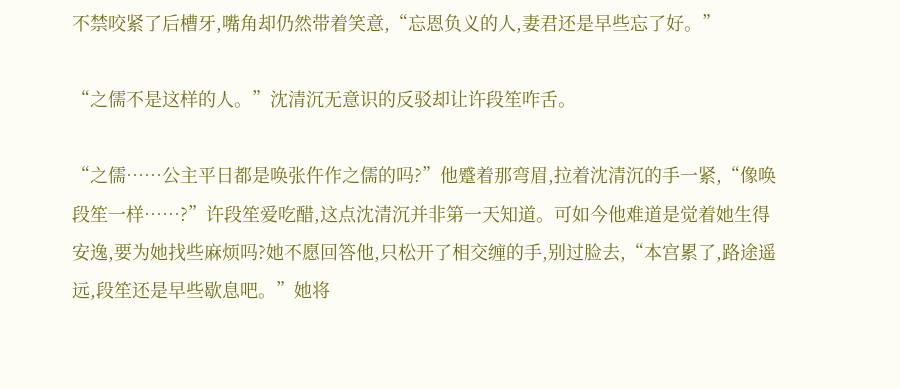不禁咬紧了后槽牙,嘴角却仍然带着笑意,“忘恩负义的人,妻君还是早些忘了好。”

“之儒不是这样的人。”沈清沉无意识的反驳却让许段笙咋舌。

“之儒……公主平日都是唤张仵作之儒的吗?”他蹙着那弯眉,拉着沈清沉的手一紧,“像唤段笙一样……?”许段笙爱吃醋,这点沈清沉并非第一天知道。可如今他难道是觉着她生得安逸,要为她找些麻烦吗?她不愿回答他,只松开了相交缠的手,别过脸去,“本宫累了,路途遥远,段笙还是早些歇息吧。”她将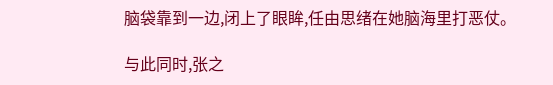脑袋靠到一边,闭上了眼眸,任由思绪在她脑海里打恶仗。

与此同时,张之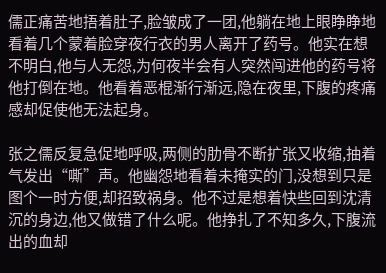儒正痛苦地捂着肚子,脸皱成了一团,他躺在地上眼睁睁地看着几个蒙着脸穿夜行衣的男人离开了药号。他实在想不明白,他与人无怨,为何夜半会有人突然闯进他的药号将他打倒在地。他看着恶棍渐行渐远,隐在夜里,下腹的疼痛感却促使他无法起身。

张之儒反复急促地呼吸,两侧的肋骨不断扩张又收缩,抽着气发出“嘶”声。他幽怨地看着未掩实的门,没想到只是图个一时方便,却招致祸身。他不过是想着快些回到沈清沉的身边,他又做错了什么呢。他挣扎了不知多久,下腹流出的血却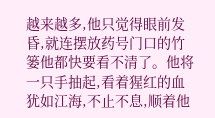越来越多,他只觉得眼前发昏,就连摆放药号门口的竹篓他都快要看不清了。他将一只手抽起,看着猩红的血犹如江海,不止不息,顺着他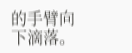的手臂向下滴落。